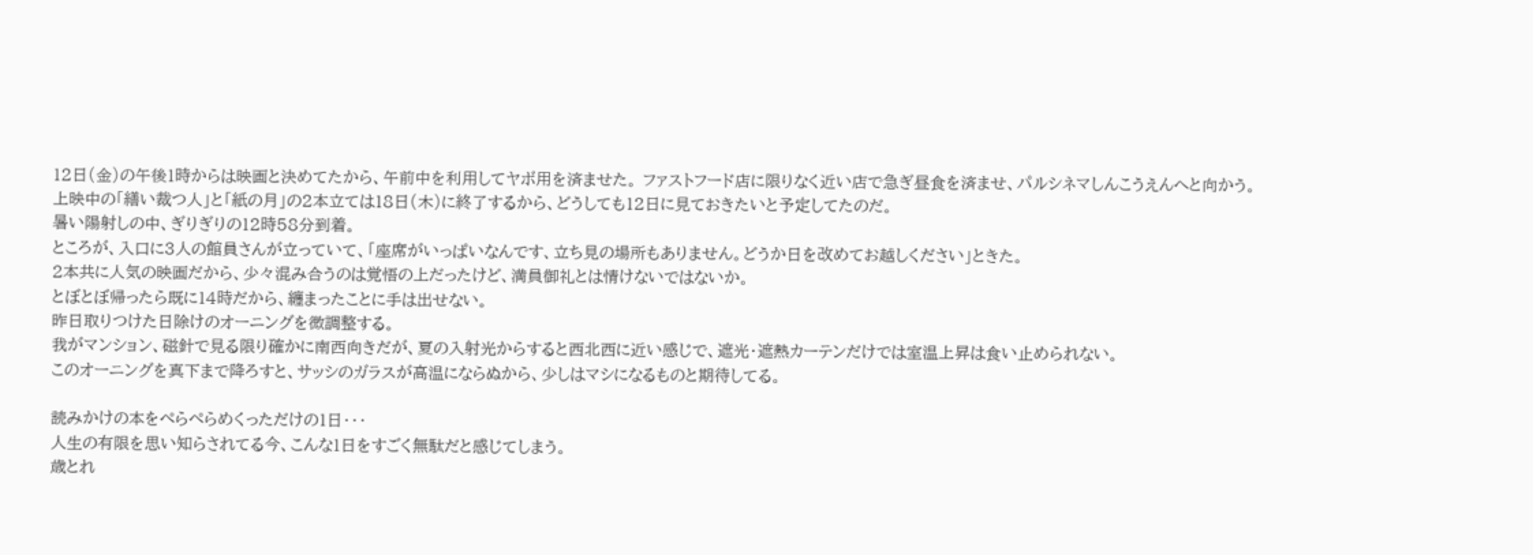12日(金)の午後1時からは映画と決めてたから、午前中を利用してヤボ用を済ませた。 ファストフード店に限りなく近い店で急ぎ昼食を済ませ、パルシネマしんこうえんへと向かう。
上映中の「繕い裁つ人」と「紙の月」の2本立ては18日(木)に終了するから、どうしても12日に見ておきたいと予定してたのだ。
暑い陽射しの中、ぎりぎりの12時58分到着。
ところが、入口に3人の館員さんが立っていて、「座席がいっぱいなんです、立ち見の場所もありません。どうか日を改めてお越しください」ときた。
2本共に人気の映画だから、少々混み合うのは覚悟の上だったけど、満員御礼とは情けないではないか。
とぼとぼ帰ったら既に14時だから、纏まったことに手は出せない。
昨日取りつけた日除けのオーニングを微調整する。
我がマンション、磁針で見る限り確かに南西向きだが、夏の入射光からすると西北西に近い感じで、遮光・遮熱カーテンだけでは室温上昇は食い止められない。
このオーニングを真下まで降ろすと、サッシのガラスが高温にならぬから、少しはマシになるものと期待してる。

読みかけの本をぺらぺらめくっただけの1日・・・
人生の有限を思い知らされてる今、こんな1日をすごく無駄だと感じてしまう。
歳とれ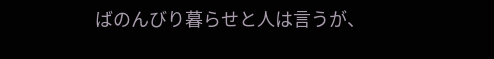ばのんびり暮らせと人は言うが、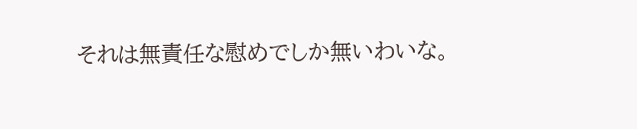それは無責任な慰めでしか無いわいな。